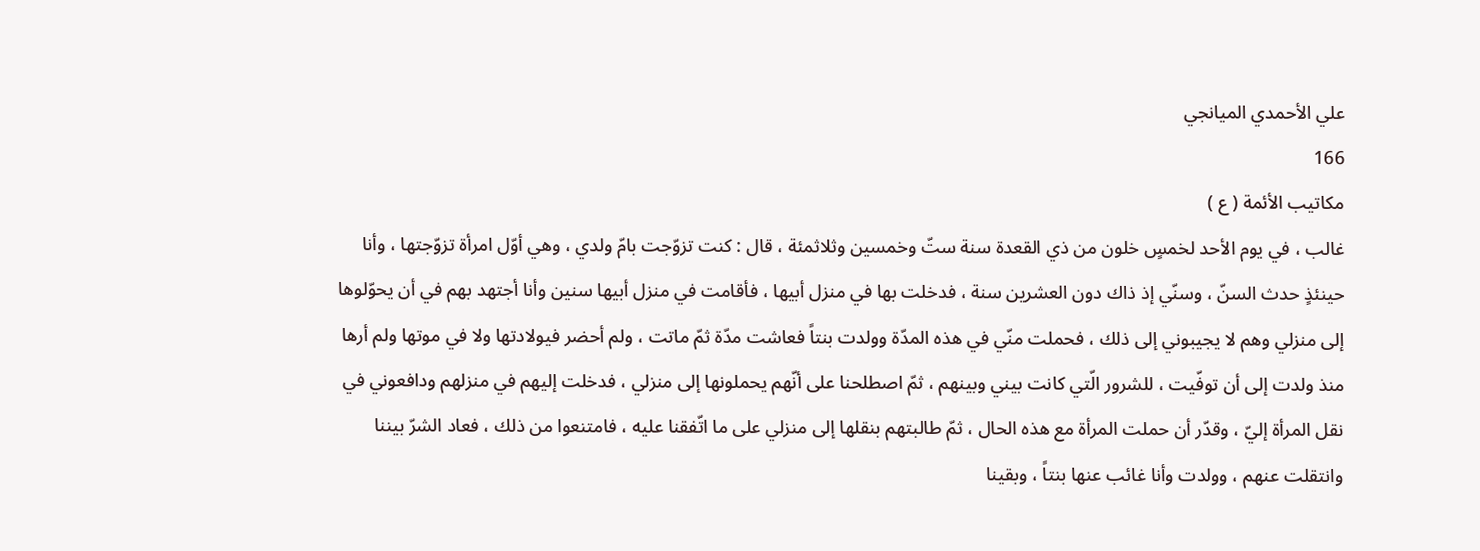علي الأحمدي الميانجي
166
مكاتيب الأئمة ( ع )
غالب ، في يوم الأحد لخمسٍ خلون من ذي القعدة سنة ستّ وخمسين وثلاثمئة ، قال : كنت تزوّجت بامّ ولدي ، وهي أوّل امرأة تزوّجتها ، وأنا حينئذٍ حدث السنّ ، وسنّي إذ ذاك دون العشرين سنة ، فدخلت بها في منزل أبيها ، فأقامت في منزل أبيها سنين وأنا أجتهد بهم في أن يحوّلوها إلى منزلي وهم لا يجيبوني إلى ذلك ، فحملت منّي في هذه المدّة وولدت بنتاً فعاشت مدّة ثمّ ماتت ، ولم أحضر فيولادتها ولا في موتها ولم أرها منذ ولدت إلى أن توفّيت ، للشرور الّتي كانت بيني وبينهم ، ثمّ اصطلحنا على أنّهم يحملونها إلى منزلي ، فدخلت إليهم في منزلهم ودافعوني في نقل المرأة إليّ ، وقدّر أن حملت المرأة مع هذه الحال ، ثمّ طالبتهم بنقلها إلى منزلي على ما اتّفقنا عليه ، فامتنعوا من ذلك ، فعاد الشرّ بيننا وانتقلت عنهم ، وولدت وأنا غائب عنها بنتاً ، وبقينا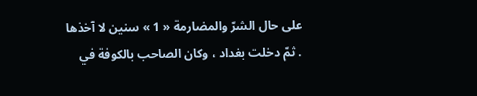على حال الشرّ والمضارمة « 1 » سنين لا آخذها . ثمّ دخلت بغداد ، وكان الصاحب بالكوفة في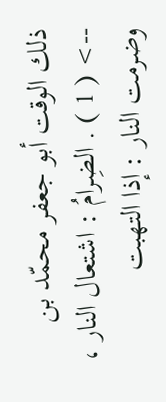ذلك الوقت أبو جعفر محمّد بن
--> ( 1 ) . الضِرامُ : اشتعال النار ، وضرمت النار : إذا التهبت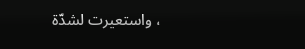، واستعيرت لشدّة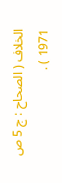الخلاف ( الصحاح : ج 5 ص 1971 ) .